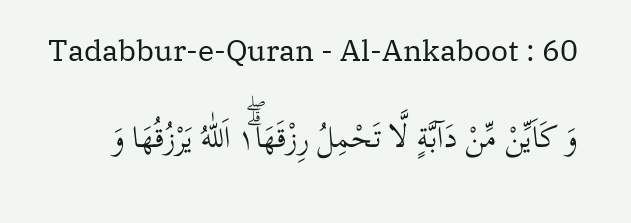Tadabbur-e-Quran - Al-Ankaboot : 60
وَ كَاَیِّنْ مِّنْ دَآبَّةٍ لَّا تَحْمِلُ رِزْقَهَا١ۗۖ اَللّٰهُ یَرْزُقُهَا وَ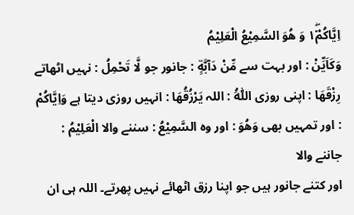اِیَّاكُمْ١ۖ٘ وَ هُوَ السَّمِیْعُ الْعَلِیْمُ
وَكَاَيِّنْ : اور بہت سے مِّنْ دَآبَّةٍ : جانور جو لَّا تَحْمِلُ : نہیں اٹھاتے رِزْقَهَا : اپنی روزی اَللّٰهُ : اللہ يَرْزُقُهَا : انہیں روزی دیتا ہے وَاِيَّاكُمْ : اور تمہیں بھی وَهُوَ : اور وہ السَّمِيْعُ : سننے والا الْعَلِيْمُ : جاننے والا
اور کتنے جانور ہیں جو اپنا رزق اٹھائے نہیں پھرتے۔ اللہ ہی ان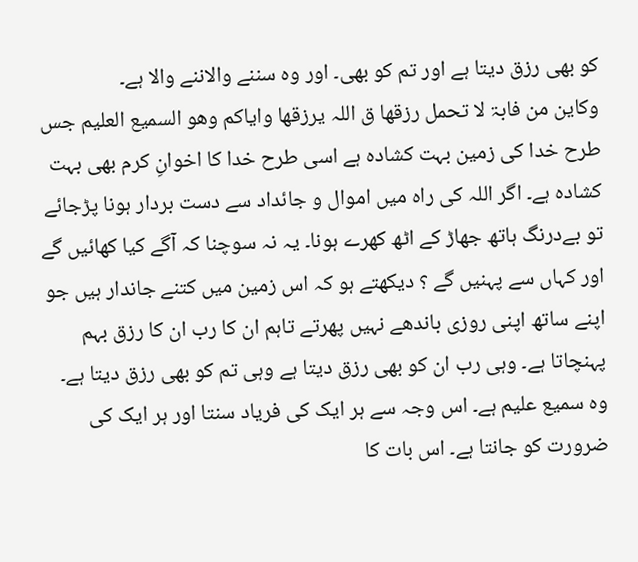کو بھی رزق دیتا ہے اور تم کو بھی۔ اور وہ سننے والاننے والا ہے۔
وکاین من فابۃ لا تحمل رزقھا ق اللہ یرزقھا وایاکم وھو السمیع العلیم جس طرح خدا کی زمین بہت کشادہ ہے اسی طرح خدا کا اخوانِ کرم بھی بہت کشادہ ہے۔ اگر اللہ کی راہ میں اموال و جائداد سے دست بردار ہونا پڑجائے تو بےدرنگ ہاتھ جھاڑ کے اٹھ کھرے ہونا۔ یہ نہ سوچنا کہ آگے کیا کھائیں گے اور کہاں سے پہنیں گے ؟ دیکھتے ہو کہ اس زمین میں کتنے جاندار ہیں جو اپنے ساتھ اپنی روزی باندھے نہیں پھرتے تاہم ان کا رب ان کا رزق بہم پہنچاتا ہے۔ وہی رب ان کو بھی رزق دیتا ہے وہی تم کو بھی رزق دیتا ہے۔ وہ سمیع علیم ہے۔ اس وجہ سے ہر ایک کی فریاد سنتا اور ہر ایک کی ضرورت کو جانتا ہے۔ اس بات کا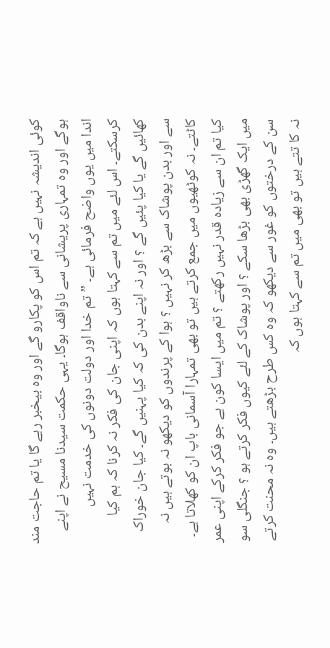کوئی اندیشہ نہیں ہے کہ تم اس کو پکارو گے اور وہ بیخبر رہے گا یا تم حاجت مند ہوگے اور وہ تمہاری پریشانی سے ناواقف ہوگا۔ یہی حکمت سیدنا مسیح نے اپنے اندا میں یوں واضح فرمائی ہے۔ ”تم خدا اور دولت دونوں کی خدمت نہیں کرسکتے۔ اس لئے میں تم سے کہتا ہوں کہ اپنی جان کی فکر نہ کرنا کہ ہم کیا کھائیں گے یا کیا پئیں گے ؟ اور نہ اپنے بدن کی کہ کیا پہنیں گے۔ کیا جان خوراک سے اور بدن پوشاک سے بڑھ کر نہیں ؟ ہوا کے پرندوں کو دیکھو نہ بوتے ہیں نہ کاٹتے۔ نہ کوٹھیوں میں جمع کرتے ہیں تو بھی تمہارا آسمانی باپ ان کو کھلاتا ہے۔ کیا تم ان سے زیادہ قدر نہیں رکھتے ؟ تم میں ایسا کون ہے جو فکر کرکے اپنی عمر میں ایک گھڑی بھی بڑھا سکے ؟ اور پوشاک کے لئے کیوں فکر کرتے ہو ؟ جنگلی سو سن کے درختوں کو غور سے دیکھو کہ وہ کس طرح بڑھتے ہیں۔ وہ نہ محنت کرتے نہ کا تتے ہیں تو بھی میں تم سے کہتا ہوں کہ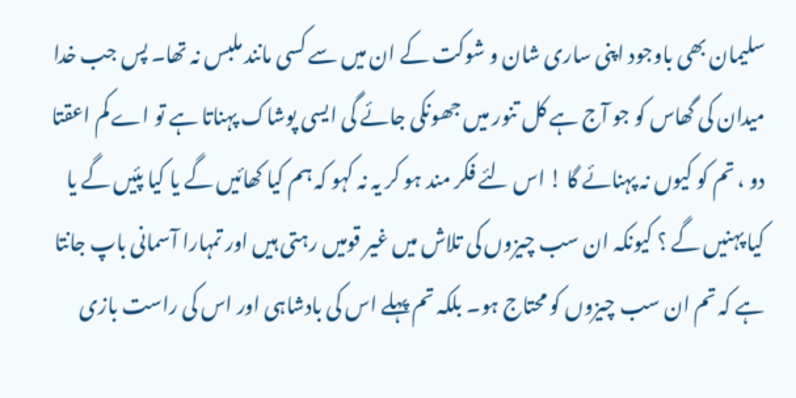سلیمان بھی باوجود اپنی ساری شان و شوکت کے ان میں سے کسی مانند ملبس نہ تھا۔ پس جب خدا میدان کی گھاس کو جو آج ہے کل تنور میں جھونکی جائے گی ایسی پوشاک پہناتا ہے تو اے کم اعقتا دو ، تم کو کیوں نہ پہنائے گا ! اس لئے فکر مند ہو کر یہ نہ کہو کہ ہم کیا کھائیں گے یا کیا پئیں گے یا کیا پہنیں گے ؟ کیونکہ ان سب چیزوں کی تلاش میں غیر قومیں رہتی ہیں اور تمہارا آسمانی باپ جانتا ہے کہ تم ان سب چیزوں کو محتاج ہو۔ بلکہ تم پہلے اس کی بادشاہی اور اس کی راست بازی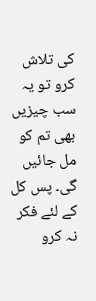کی تلاش کرو تو یہ سب چیزیں بھی تم کو مل جائیں گی۔ پس کل کے لئے فکر نہ کرو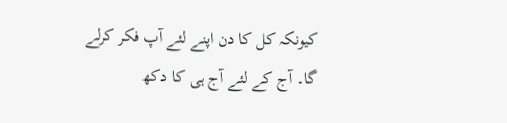کیونکہ کل کا دن اپنے لئے آپ فکر کرلے گا۔ آج کے لئے آج ہی کا دکھ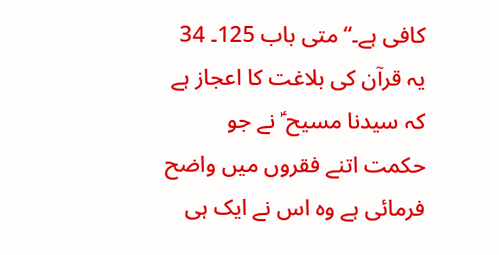کافی ہے۔“ متی باب 125۔ 34 یہ قرآن کی بلاغت کا اعجاز ہے کہ سیدنا مسیح ؑ نے جو حکمت اتنے فقروں میں واضح فرمائی ہے وہ اس نے ایک ہی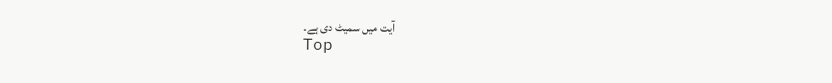آیت میں سمیٹ دی ہے۔
Top